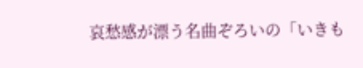哀愁感が漂う名曲ぞろいの「いきも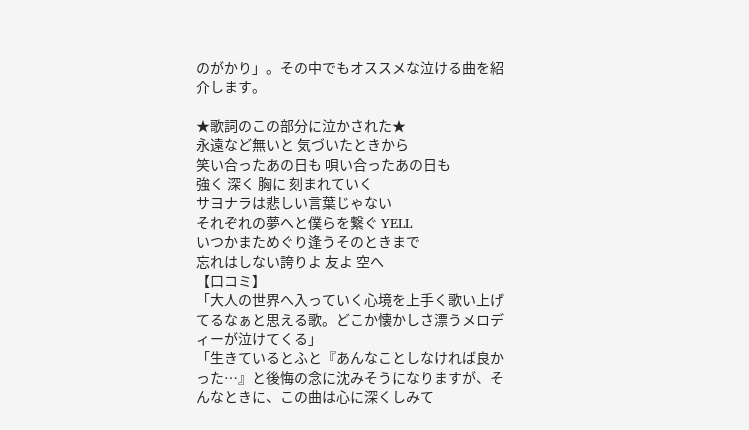のがかり」。その中でもオススメな泣ける曲を紹介します。

★歌詞のこの部分に泣かされた★
永遠など無いと 気づいたときから
笑い合ったあの日も 唄い合ったあの日も
強く 深く 胸に 刻まれていく
サヨナラは悲しい言葉じゃない
それぞれの夢へと僕らを繋ぐ YELL
いつかまためぐり逢うそのときまで
忘れはしない誇りよ 友よ 空へ
【口コミ】
「大人の世界へ入っていく心境を上手く歌い上げてるなぁと思える歌。どこか懐かしさ漂うメロディーが泣けてくる」
「生きているとふと『あんなことしなければ良かった…』と後悔の念に沈みそうになりますが、そんなときに、この曲は心に深くしみて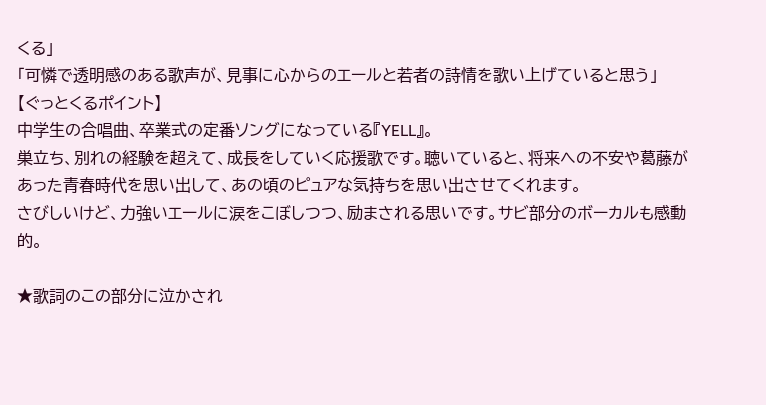くる」
「可憐で透明感のある歌声が、見事に心からのエールと若者の詩情を歌い上げていると思う」
【ぐっとくるポイント】
中学生の合唱曲、卒業式の定番ソングになっている『YELL』。
巣立ち、別れの経験を超えて、成長をしていく応援歌です。聴いていると、将来への不安や葛藤があった青春時代を思い出して、あの頃のピュアな気持ちを思い出させてくれます。
さびしいけど、力強いエールに涙をこぼしつつ、励まされる思いです。サビ部分のボーカルも感動的。

★歌詞のこの部分に泣かされ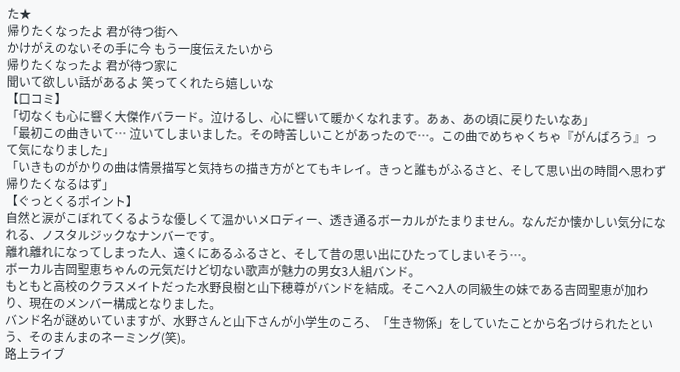た★
帰りたくなったよ 君が待つ街へ
かけがえのないその手に今 もう一度伝えたいから
帰りたくなったよ 君が待つ家に
聞いて欲しい話があるよ 笑ってくれたら嬉しいな
【口コミ】
「切なくも心に響く大傑作バラード。泣けるし、心に響いて暖かくなれます。あぁ、あの頃に戻りたいなあ」
「最初この曲きいて… 泣いてしまいました。その時苦しいことがあったので…。この曲でめちゃくちゃ『がんばろう』って気になりました」
「いきものがかりの曲は情景描写と気持ちの描き方がとてもキレイ。きっと誰もがふるさと、そして思い出の時間へ思わず帰りたくなるはず」
【ぐっとくるポイント】
自然と涙がこぼれてくるような優しくて温かいメロディー、透き通るボーカルがたまりません。なんだか懐かしい気分になれる、ノスタルジックなナンバーです。
離れ離れになってしまった人、遠くにあるふるさと、そして昔の思い出にひたってしまいそう…。
ボーカル吉岡聖恵ちゃんの元気だけど切ない歌声が魅力の男女3人組バンド。
もともと高校のクラスメイトだった水野良樹と山下穂尊がバンドを結成。そこへ2人の同級生の妹である吉岡聖恵が加わり、現在のメンバー構成となりました。
バンド名が謎めいていますが、水野さんと山下さんが小学生のころ、「生き物係」をしていたことから名づけられたという、そのまんまのネーミング(笑)。
路上ライブ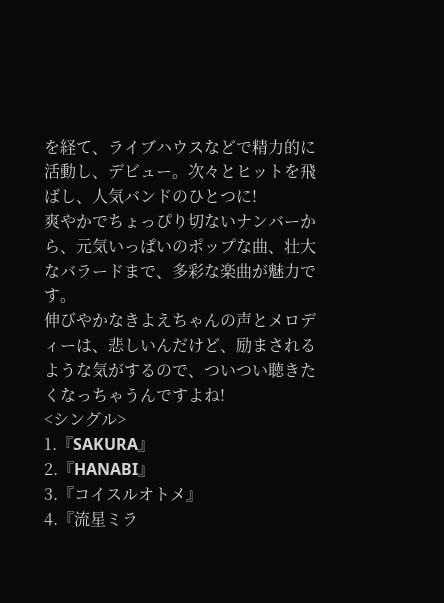を経て、ライブハウスなどで精力的に活動し、デビュー。次々とヒットを飛ばし、人気バンドのひとつに!
爽やかでちょっぴり切ないナンバーから、元気いっぱいのポップな曲、壮大なバラードまで、多彩な楽曲が魅力です。
伸びやかなきよえちゃんの声とメロディーは、悲しいんだけど、励まされるような気がするので、ついつい聴きたくなっちゃうんですよね!
<シングル>
1.『SAKURA』
2.『HANABI』
3.『コイスルオトメ』
4.『流星ミラ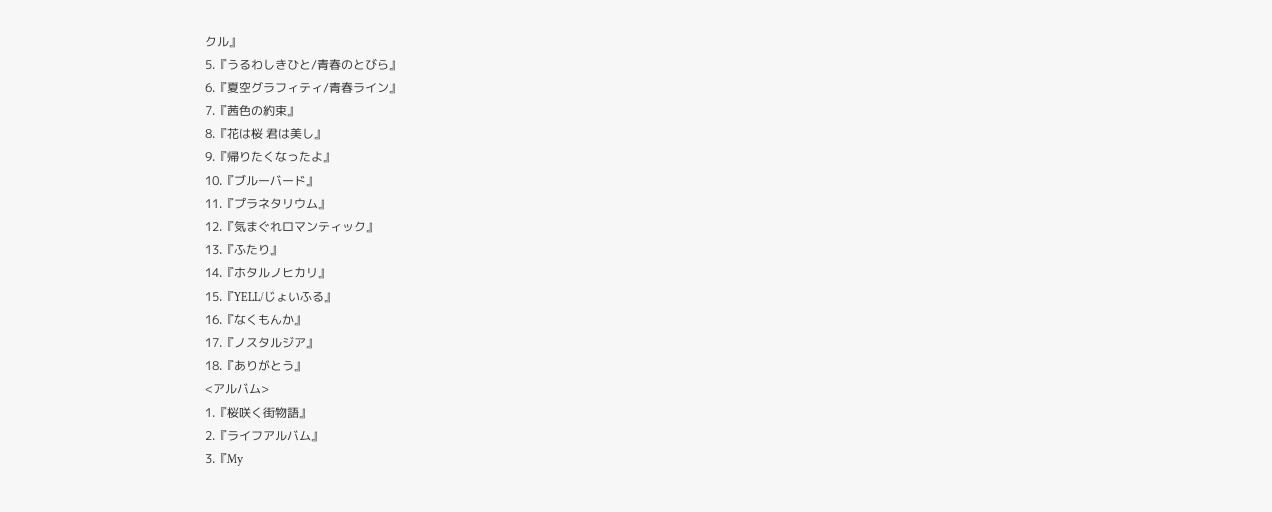クル』
5.『うるわしきひと/青春のとびら』
6.『夏空グラフィティ/青春ライン』
7.『茜色の約束』
8.『花は桜 君は美し』
9.『帰りたくなったよ』
10.『ブルーバード』
11.『プラネタリウム』
12.『気まぐれロマンティック』
13.『ふたり』
14.『ホタルノヒカリ』
15.『YELL/じょいふる』
16.『なくもんか』
17.『ノスタルジア』
18.『ありがとう』
<アルバム>
1.『桜咲く街物語』
2.『ライフアルバム』
3.『My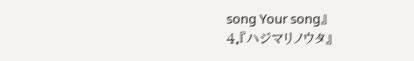song Your song』
4.『ハジマリノウタ』